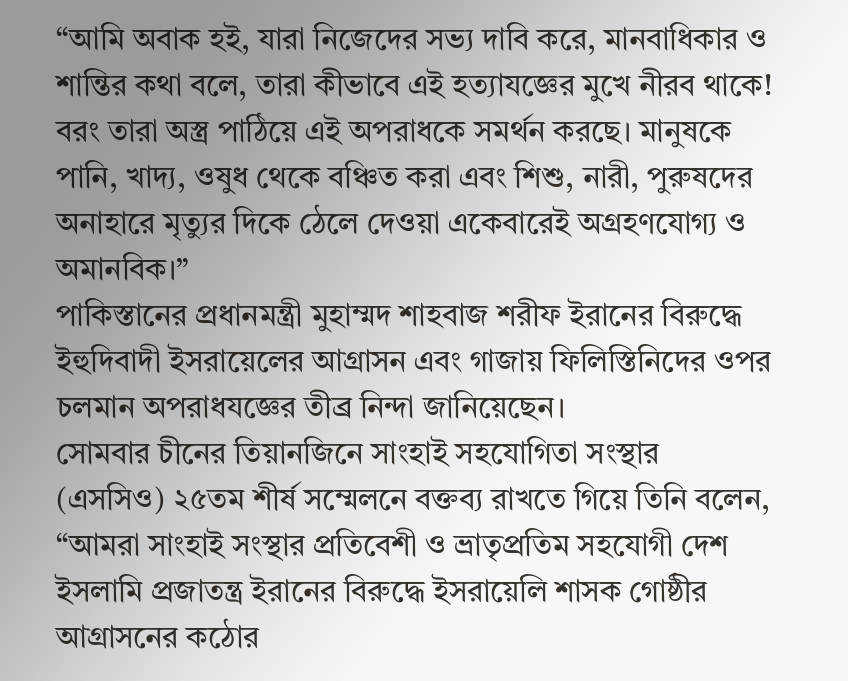“আমি অবাক হই, যারা নিজেদের সভ্য দাবি করে, মানবাধিকার ও শান্তির কথা বলে, তারা কীভাবে এই হত্যাযজ্ঞের মুখে নীরব থাকে! বরং তারা অস্ত্র পাঠিয়ে এই অপরাধকে সমর্থন করছে। মানুষকে পানি, খাদ্য, ওষুধ থেকে বঞ্চিত করা এবং শিশু, নারী, পুরুষদের অনাহারে মৃত্যুর দিকে ঠেলে দেওয়া একেবারেই অগ্রহণযোগ্য ও অমানবিক।”
পাকিস্তানের প্রধানমন্ত্রী মুহাম্মদ শাহবাজ শরীফ ইরানের বিরুদ্ধে ইহুদিবাদী ইসরায়েলের আগ্রাসন এবং গাজায় ফিলিস্তিনিদের ওপর চলমান অপরাধযজ্ঞের তীব্র নিন্দা জানিয়েছেন।
সোমবার চীনের তিয়ানজিনে সাংহাই সহযোগিতা সংস্থার (এসসিও) ২৫তম শীর্ষ সম্মেলনে বক্তব্য রাখতে গিয়ে তিনি বলেন,
“আমরা সাংহাই সংস্থার প্রতিবেশী ও ভ্রাতৃপ্রতিম সহযোগী দেশ ইসলামি প্রজাতন্ত্র ইরানের বিরুদ্ধে ইসরায়েলি শাসক গোষ্ঠীর আগ্রাসনের কঠোর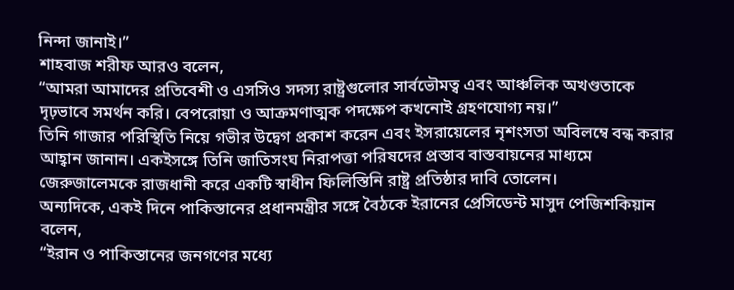নিন্দা জানাই।”
শাহবাজ শরীফ আরও বলেন,
“আমরা আমাদের প্রতিবেশী ও এসসিও সদস্য রাষ্ট্রগুলোর সার্বভৌমত্ব এবং আঞ্চলিক অখণ্ডতাকে দৃঢ়ভাবে সমর্থন করি। বেপরোয়া ও আক্রমণাত্মক পদক্ষেপ কখনোই গ্রহণযোগ্য নয়।”
তিনি গাজার পরিস্থিতি নিয়ে গভীর উদ্বেগ প্রকাশ করেন এবং ইসরায়েলের নৃশংসতা অবিলম্বে বন্ধ করার আহ্বান জানান। একইসঙ্গে তিনি জাতিসংঘ নিরাপত্তা পরিষদের প্রস্তাব বাস্তবায়নের মাধ্যমে জেরুজালেমকে রাজধানী করে একটি স্বাধীন ফিলিস্তিনি রাষ্ট্র প্রতিষ্ঠার দাবি তোলেন।
অন্যদিকে, একই দিনে পাকিস্তানের প্রধানমন্ত্রীর সঙ্গে বৈঠকে ইরানের প্রেসিডেন্ট মাসুদ পেজিশকিয়ান বলেন,
“ইরান ও পাকিস্তানের জনগণের মধ্যে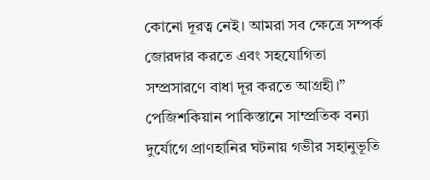কোনো দূরত্ব নেই। আমরা সব ক্ষেত্রে সম্পর্ক জোরদার করতে এবং সহযোগিতা সম্প্রসারণে বাধা দূর করতে আগ্রহী।”
পেজিশকিয়ান পাকিস্তানে সাম্প্রতিক বন্যা দুর্যোগে প্রাণহানির ঘটনায় গভীর সহানুভূতি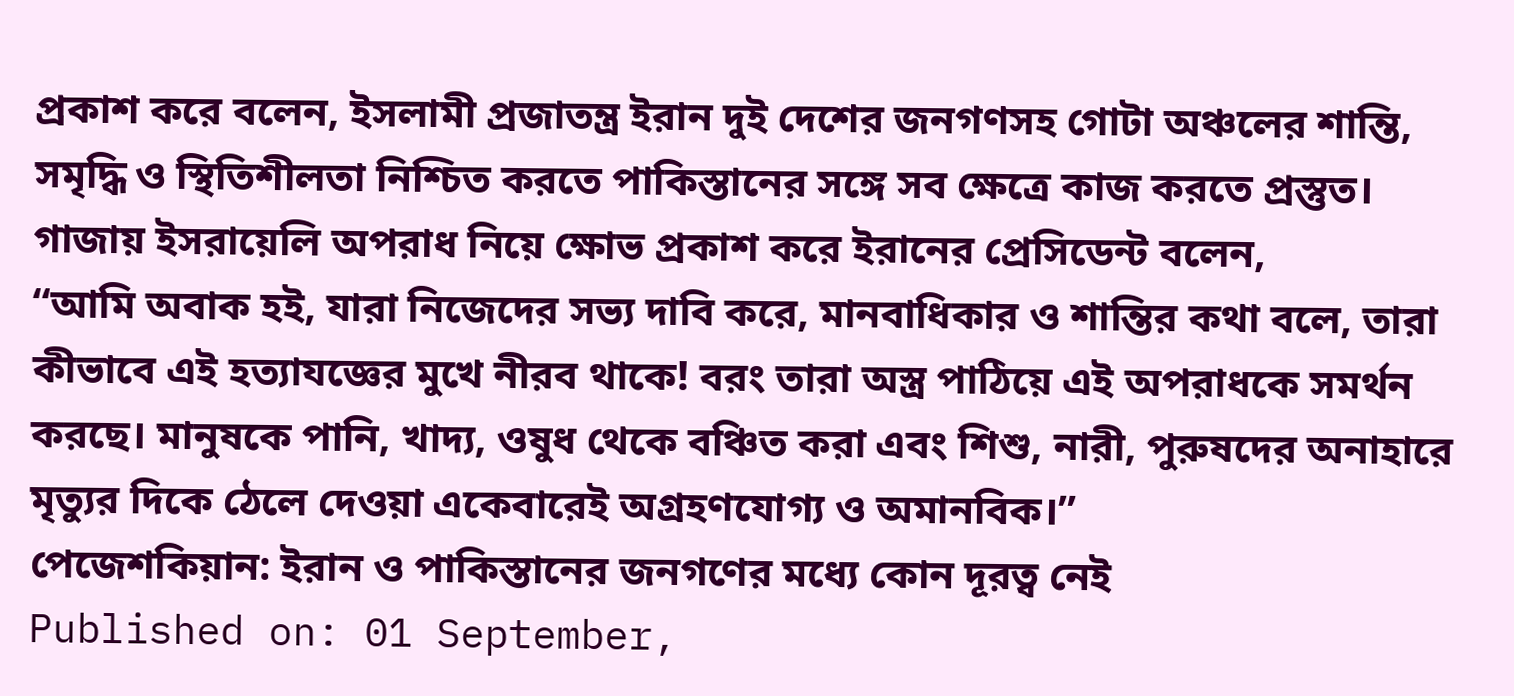প্রকাশ করে বলেন, ইসলামী প্রজাতন্ত্র ইরান দুই দেশের জনগণসহ গোটা অঞ্চলের শান্তি, সমৃদ্ধি ও স্থিতিশীলতা নিশ্চিত করতে পাকিস্তানের সঙ্গে সব ক্ষেত্রে কাজ করতে প্রস্তুত।
গাজায় ইসরায়েলি অপরাধ নিয়ে ক্ষোভ প্রকাশ করে ইরানের প্রেসিডেন্ট বলেন,
“আমি অবাক হই, যারা নিজেদের সভ্য দাবি করে, মানবাধিকার ও শান্তির কথা বলে, তারা কীভাবে এই হত্যাযজ্ঞের মুখে নীরব থাকে! বরং তারা অস্ত্র পাঠিয়ে এই অপরাধকে সমর্থন করছে। মানুষকে পানি, খাদ্য, ওষুধ থেকে বঞ্চিত করা এবং শিশু, নারী, পুরুষদের অনাহারে মৃত্যুর দিকে ঠেলে দেওয়া একেবারেই অগ্রহণযোগ্য ও অমানবিক।”
পেজেশকিয়ান: ইরান ও পাকিস্তানের জনগণের মধ্যে কোন দূরত্ব নেই
Published on: 01 September,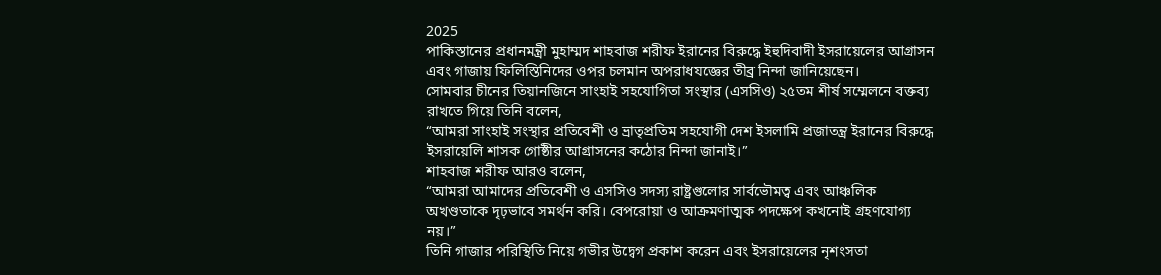2025
পাকিস্তানের প্রধানমন্ত্রী মুহাম্মদ শাহবাজ শরীফ ইরানের বিরুদ্ধে ইহুদিবাদী ইসরায়েলের আগ্রাসন এবং গাজায় ফিলিস্তিনিদের ওপর চলমান অপরাধযজ্ঞের তীব্র নিন্দা জানিয়েছেন।
সোমবার চীনের তিয়ানজিনে সাংহাই সহযোগিতা সংস্থার (এসসিও) ২৫তম শীর্ষ সম্মেলনে বক্তব্য রাখতে গিয়ে তিনি বলেন,
“আমরা সাংহাই সংস্থার প্রতিবেশী ও ভ্রাতৃপ্রতিম সহযোগী দেশ ইসলামি প্রজাতন্ত্র ইরানের বিরুদ্ধে ইসরায়েলি শাসক গোষ্ঠীর আগ্রাসনের কঠোর নিন্দা জানাই।”
শাহবাজ শরীফ আরও বলেন,
“আমরা আমাদের প্রতিবেশী ও এসসিও সদস্য রাষ্ট্রগুলোর সার্বভৌমত্ব এবং আঞ্চলিক অখণ্ডতাকে দৃঢ়ভাবে সমর্থন করি। বেপরোয়া ও আক্রমণাত্মক পদক্ষেপ কখনোই গ্রহণযোগ্য নয়।”
তিনি গাজার পরিস্থিতি নিয়ে গভীর উদ্বেগ প্রকাশ করেন এবং ইসরায়েলের নৃশংসতা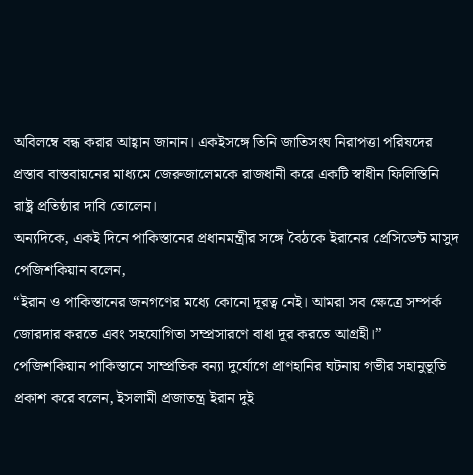অবিলম্বে বন্ধ করার আহ্বান জানান। একইসঙ্গে তিনি জাতিসংঘ নিরাপত্তা পরিষদের প্রস্তাব বাস্তবায়নের মাধ্যমে জেরুজালেমকে রাজধানী করে একটি স্বাধীন ফিলিস্তিনি রাষ্ট্র প্রতিষ্ঠার দাবি তোলেন।
অন্যদিকে, একই দিনে পাকিস্তানের প্রধানমন্ত্রীর সঙ্গে বৈঠকে ইরানের প্রেসিডেন্ট মাসুদ পেজিশকিয়ান বলেন,
“ইরান ও পাকিস্তানের জনগণের মধ্যে কোনো দূরত্ব নেই। আমরা সব ক্ষেত্রে সম্পর্ক জোরদার করতে এবং সহযোগিতা সম্প্রসারণে বাধা দূর করতে আগ্রহী।”
পেজিশকিয়ান পাকিস্তানে সাম্প্রতিক বন্যা দুর্যোগে প্রাণহানির ঘটনায় গভীর সহানুভূতি প্রকাশ করে বলেন, ইসলামী প্রজাতন্ত্র ইরান দুই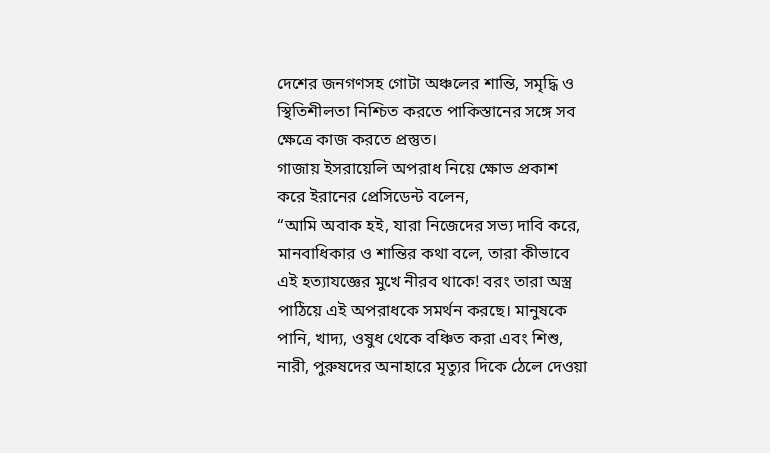দেশের জনগণসহ গোটা অঞ্চলের শান্তি, সমৃদ্ধি ও স্থিতিশীলতা নিশ্চিত করতে পাকিস্তানের সঙ্গে সব ক্ষেত্রে কাজ করতে প্রস্তুত।
গাজায় ইসরায়েলি অপরাধ নিয়ে ক্ষোভ প্রকাশ করে ইরানের প্রেসিডেন্ট বলেন,
“আমি অবাক হই, যারা নিজেদের সভ্য দাবি করে, মানবাধিকার ও শান্তির কথা বলে, তারা কীভাবে এই হত্যাযজ্ঞের মুখে নীরব থাকে! বরং তারা অস্ত্র পাঠিয়ে এই অপরাধকে সমর্থন করছে। মানুষকে পানি, খাদ্য, ওষুধ থেকে বঞ্চিত করা এবং শিশু, নারী, পুরুষদের অনাহারে মৃত্যুর দিকে ঠেলে দেওয়া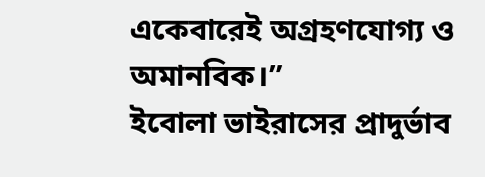একেবারেই অগ্রহণযোগ্য ও অমানবিক।”
ইবোলা ভাইরাসের প্রাদুর্ভাব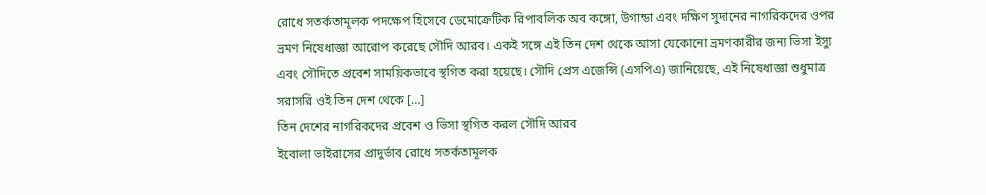রোধে সতর্কতামূলক পদক্ষেপ হিসেবে ডেমোক্রেটিক রিপাবলিক অব কঙ্গো, উগান্ডা এবং দক্ষিণ সুদানের নাগরিকদের ওপর ভ্রমণ নিষেধাজ্ঞা আরোপ করেছে সৌদি আরব। একই সঙ্গে এই তিন দেশ থেকে আসা যেকোনো ভ্রমণকারীর জন্য ভিসা ইস্যু এবং সৌদিতে প্রবেশ সাময়িকভাবে স্থগিত করা হয়েছে। সৌদি প্রেস এজেন্সি (এসপিএ) জানিয়েছে, এই নিষেধাজ্ঞা শুধুমাত্র সরাসরি ওই তিন দেশ থেকে […]
তিন দেশের নাগরিকদের প্রবেশ ও ভিসা স্থগিত করল সৌদি আরব
ইবোলা ভাইরাসের প্রাদুর্ভাব রোধে সতর্কতামূলক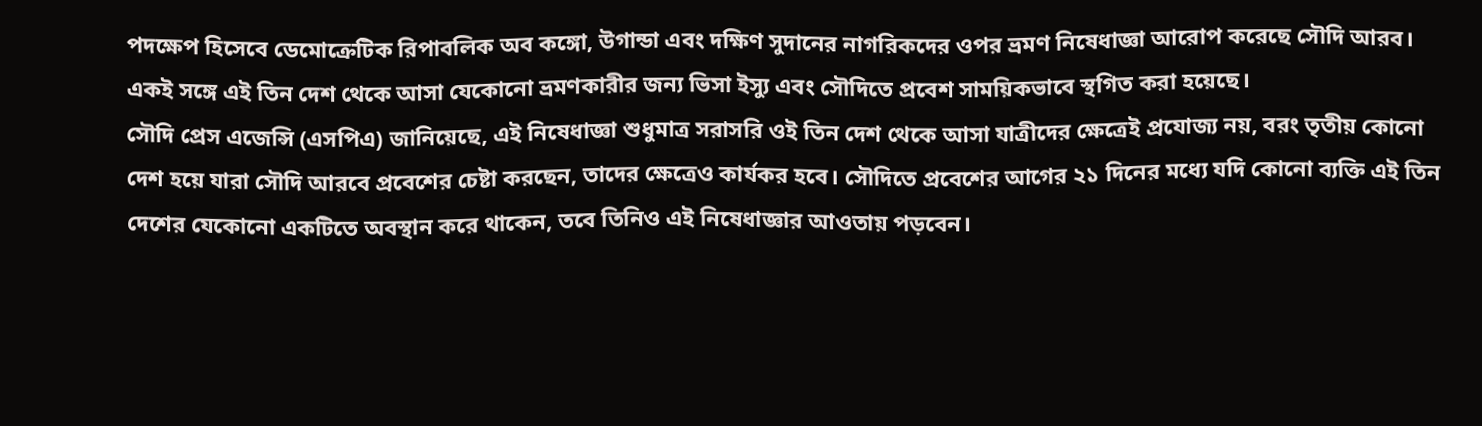পদক্ষেপ হিসেবে ডেমোক্রেটিক রিপাবলিক অব কঙ্গো, উগান্ডা এবং দক্ষিণ সুদানের নাগরিকদের ওপর ভ্রমণ নিষেধাজ্ঞা আরোপ করেছে সৌদি আরব। একই সঙ্গে এই তিন দেশ থেকে আসা যেকোনো ভ্রমণকারীর জন্য ভিসা ইস্যু এবং সৌদিতে প্রবেশ সাময়িকভাবে স্থগিত করা হয়েছে।
সৌদি প্রেস এজেন্সি (এসপিএ) জানিয়েছে, এই নিষেধাজ্ঞা শুধুমাত্র সরাসরি ওই তিন দেশ থেকে আসা যাত্রীদের ক্ষেত্রেই প্রযোজ্য নয়, বরং তৃতীয় কোনো দেশ হয়ে যারা সৌদি আরবে প্রবেশের চেষ্টা করছেন, তাদের ক্ষেত্রেও কার্যকর হবে। সৌদিতে প্রবেশের আগের ২১ দিনের মধ্যে যদি কোনো ব্যক্তি এই তিন দেশের যেকোনো একটিতে অবস্থান করে থাকেন, তবে তিনিও এই নিষেধাজ্ঞার আওতায় পড়বেন।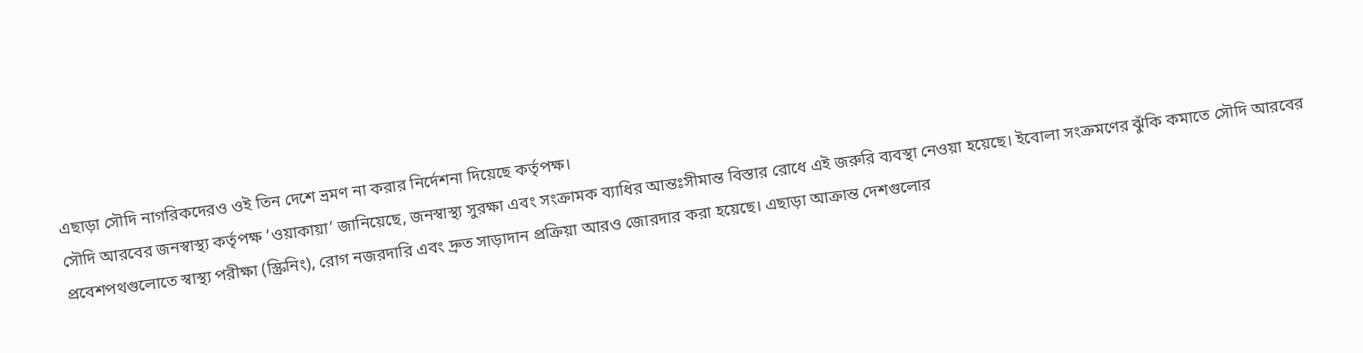এছাড়া সৌদি নাগরিকদেরও ওই তিন দেশে ভ্রমণ না করার নির্দেশনা দিয়েছে কর্তৃপক্ষ।
সৌদি আরবের জনস্বাস্থ্য কর্তৃপক্ষ ‘ওয়াকায়া’ জানিয়েছে, জনস্বাস্থ্য সুরক্ষা এবং সংক্রামক ব্যাধির আন্তঃসীমান্ত বিস্তার রোধে এই জরুরি ব্যবস্থা নেওয়া হয়েছে। ইবোলা সংক্রমণের ঝুঁকি কমাতে সৌদি আরবের প্রবেশপথগুলোতে স্বাস্থ্য পরীক্ষা (স্ক্রিনিং), রোগ নজরদারি এবং দ্রুত সাড়াদান প্রক্রিয়া আরও জোরদার করা হয়েছে। এছাড়া আক্রান্ত দেশগুলোর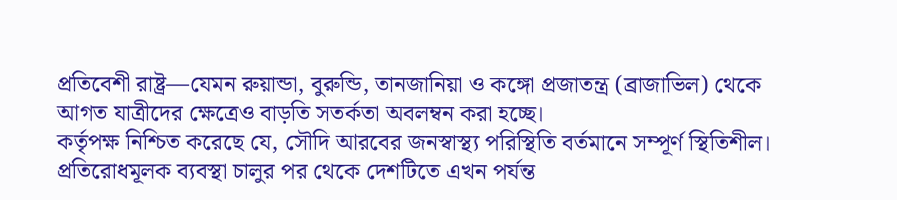প্রতিবেশী রাষ্ট্র—যেমন রুয়ান্ডা, বুরুন্ডি, তানজানিয়া ও কঙ্গো প্রজাতন্ত্র (ব্রাজাভিল) থেকে আগত যাত্রীদের ক্ষেত্রেও বাড়তি সতর্কতা অবলম্বন করা হচ্ছে।
কর্তৃপক্ষ নিশ্চিত করেছে যে, সৌদি আরবের জনস্বাস্থ্য পরিস্থিতি বর্তমানে সম্পূর্ণ স্থিতিশীল। প্রতিরোধমূলক ব্যবস্থা চালুর পর থেকে দেশটিতে এখন পর্যন্ত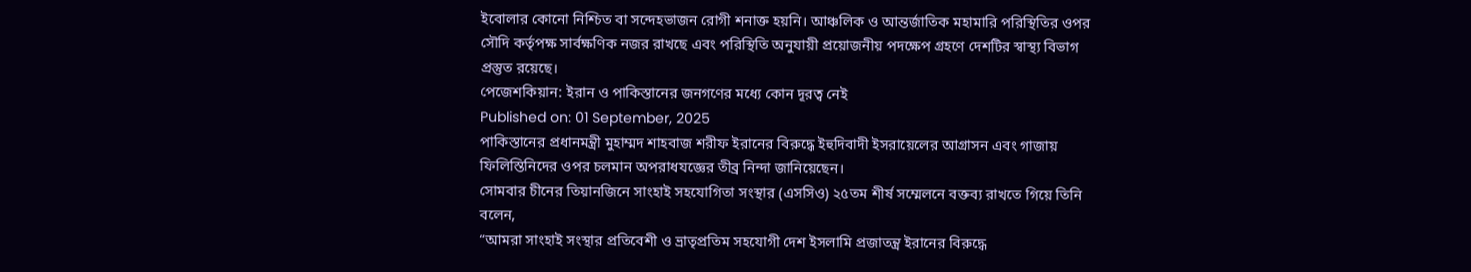ইবোলার কোনো নিশ্চিত বা সন্দেহভাজন রোগী শনাক্ত হয়নি। আঞ্চলিক ও আন্তর্জাতিক মহামারি পরিস্থিতির ওপর সৌদি কর্তৃপক্ষ সার্বক্ষণিক নজর রাখছে এবং পরিস্থিতি অনুযায়ী প্রয়োজনীয় পদক্ষেপ গ্রহণে দেশটির স্বাস্থ্য বিভাগ প্রস্তুত রয়েছে।
পেজেশকিয়ান: ইরান ও পাকিস্তানের জনগণের মধ্যে কোন দূরত্ব নেই
Published on: 01 September, 2025
পাকিস্তানের প্রধানমন্ত্রী মুহাম্মদ শাহবাজ শরীফ ইরানের বিরুদ্ধে ইহুদিবাদী ইসরায়েলের আগ্রাসন এবং গাজায় ফিলিস্তিনিদের ওপর চলমান অপরাধযজ্ঞের তীব্র নিন্দা জানিয়েছেন।
সোমবার চীনের তিয়ানজিনে সাংহাই সহযোগিতা সংস্থার (এসসিও) ২৫তম শীর্ষ সম্মেলনে বক্তব্য রাখতে গিয়ে তিনি বলেন,
“আমরা সাংহাই সংস্থার প্রতিবেশী ও ভ্রাতৃপ্রতিম সহযোগী দেশ ইসলামি প্রজাতন্ত্র ইরানের বিরুদ্ধে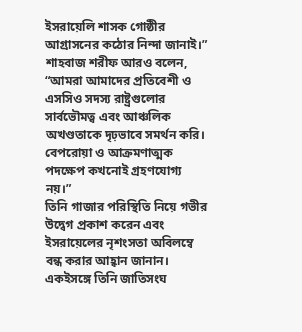ইসরায়েলি শাসক গোষ্ঠীর আগ্রাসনের কঠোর নিন্দা জানাই।”
শাহবাজ শরীফ আরও বলেন,
“আমরা আমাদের প্রতিবেশী ও এসসিও সদস্য রাষ্ট্রগুলোর সার্বভৌমত্ব এবং আঞ্চলিক অখণ্ডতাকে দৃঢ়ভাবে সমর্থন করি। বেপরোয়া ও আক্রমণাত্মক পদক্ষেপ কখনোই গ্রহণযোগ্য নয়।”
তিনি গাজার পরিস্থিতি নিয়ে গভীর উদ্বেগ প্রকাশ করেন এবং ইসরায়েলের নৃশংসতা অবিলম্বে বন্ধ করার আহ্বান জানান। একইসঙ্গে তিনি জাতিসংঘ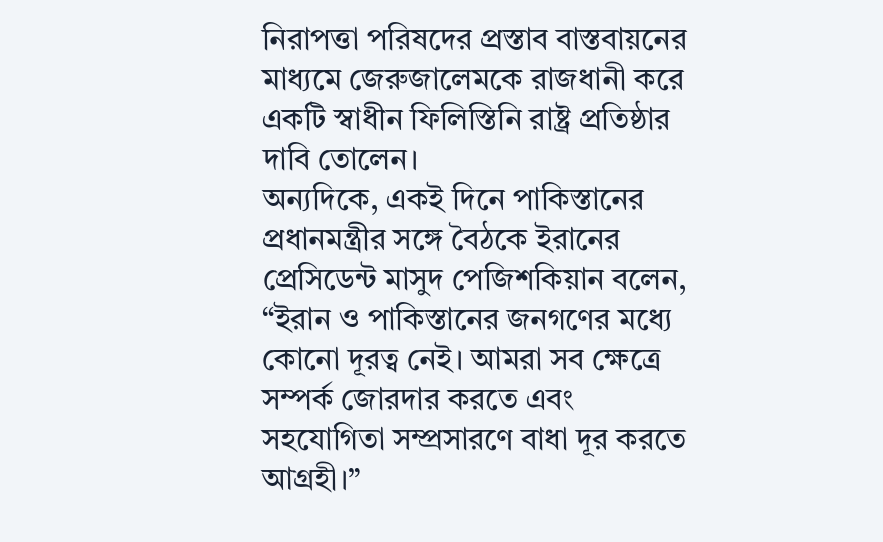নিরাপত্তা পরিষদের প্রস্তাব বাস্তবায়নের মাধ্যমে জেরুজালেমকে রাজধানী করে একটি স্বাধীন ফিলিস্তিনি রাষ্ট্র প্রতিষ্ঠার দাবি তোলেন।
অন্যদিকে, একই দিনে পাকিস্তানের প্রধানমন্ত্রীর সঙ্গে বৈঠকে ইরানের প্রেসিডেন্ট মাসুদ পেজিশকিয়ান বলেন,
“ইরান ও পাকিস্তানের জনগণের মধ্যে কোনো দূরত্ব নেই। আমরা সব ক্ষেত্রে সম্পর্ক জোরদার করতে এবং সহযোগিতা সম্প্রসারণে বাধা দূর করতে আগ্রহী।”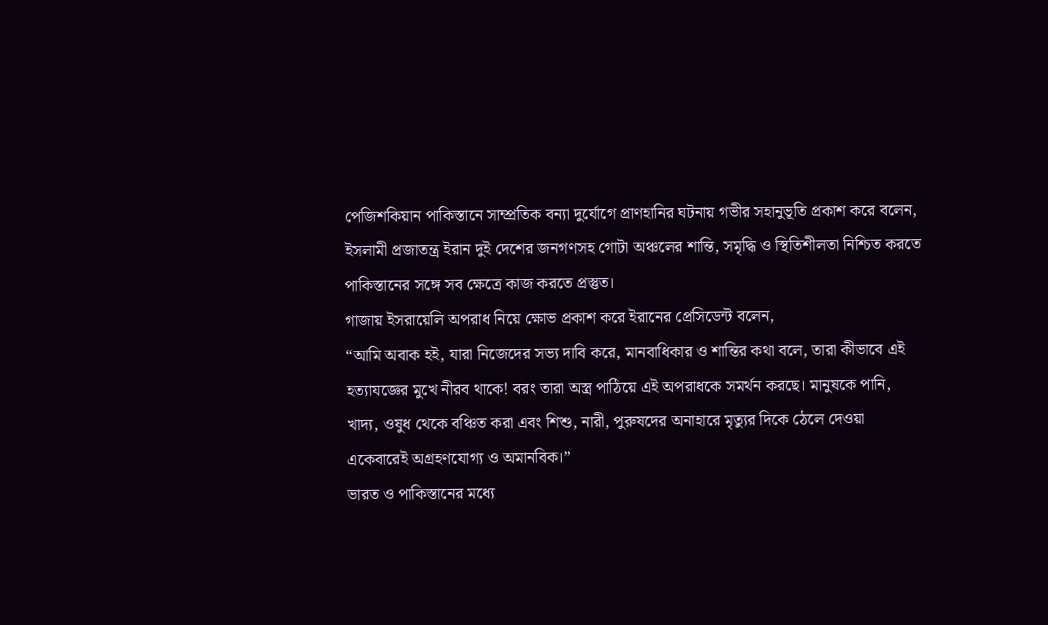পেজিশকিয়ান পাকিস্তানে সাম্প্রতিক বন্যা দুর্যোগে প্রাণহানির ঘটনায় গভীর সহানুভূতি প্রকাশ করে বলেন, ইসলামী প্রজাতন্ত্র ইরান দুই দেশের জনগণসহ গোটা অঞ্চলের শান্তি, সমৃদ্ধি ও স্থিতিশীলতা নিশ্চিত করতে পাকিস্তানের সঙ্গে সব ক্ষেত্রে কাজ করতে প্রস্তুত।
গাজায় ইসরায়েলি অপরাধ নিয়ে ক্ষোভ প্রকাশ করে ইরানের প্রেসিডেন্ট বলেন,
“আমি অবাক হই, যারা নিজেদের সভ্য দাবি করে, মানবাধিকার ও শান্তির কথা বলে, তারা কীভাবে এই হত্যাযজ্ঞের মুখে নীরব থাকে! বরং তারা অস্ত্র পাঠিয়ে এই অপরাধকে সমর্থন করছে। মানুষকে পানি, খাদ্য, ওষুধ থেকে বঞ্চিত করা এবং শিশু, নারী, পুরুষদের অনাহারে মৃত্যুর দিকে ঠেলে দেওয়া একেবারেই অগ্রহণযোগ্য ও অমানবিক।”
ভারত ও পাকিস্তানের মধ্যে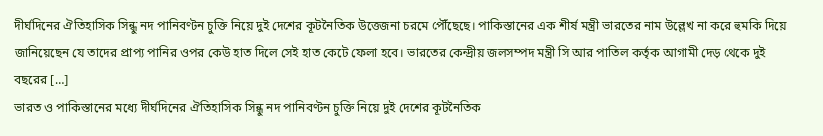দীর্ঘদিনের ঐতিহাসিক সিন্ধু নদ পানিবণ্টন চুক্তি নিয়ে দুই দেশের কূটনৈতিক উত্তেজনা চরমে পৌঁছেছে। পাকিস্তানের এক শীর্ষ মন্ত্রী ভারতের নাম উল্লেখ না করে হুমকি দিয়ে জানিয়েছেন যে তাদের প্রাপ্য পানির ওপর কেউ হাত দিলে সেই হাত কেটে ফেলা হবে। ভারতের কেন্দ্রীয় জলসম্পদ মন্ত্রী সি আর পাতিল কর্তৃক আগামী দেড় থেকে দুই বছরের […]
ভারত ও পাকিস্তানের মধ্যে দীর্ঘদিনের ঐতিহাসিক সিন্ধু নদ পানিবণ্টন চুক্তি নিয়ে দুই দেশের কূটনৈতিক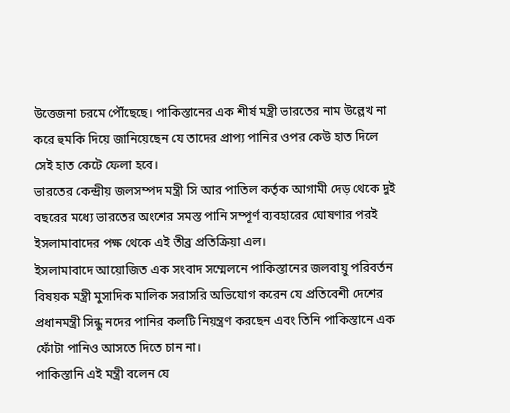উত্তেজনা চরমে পৌঁছেছে। পাকিস্তানের এক শীর্ষ মন্ত্রী ভারতের নাম উল্লেখ না করে হুমকি দিয়ে জানিয়েছেন যে তাদের প্রাপ্য পানির ওপর কেউ হাত দিলে সেই হাত কেটে ফেলা হবে।
ভারতের কেন্দ্রীয় জলসম্পদ মন্ত্রী সি আর পাতিল কর্তৃক আগামী দেড় থেকে দুই বছরের মধ্যে ভারতের অংশের সমস্ত পানি সম্পূর্ণ ব্যবহারের ঘোষণার পরই ইসলামাবাদের পক্ষ থেকে এই তীব্র প্রতিক্রিয়া এল।
ইসলামাবাদে আয়োজিত এক সংবাদ সম্মেলনে পাকিস্তানের জলবায়ু পরিবর্তন বিষয়ক মন্ত্রী মুসাদিক মালিক সরাসরি অভিযোগ করেন যে প্রতিবেশী দেশের প্রধানমন্ত্রী সিন্ধু নদের পানির কলটি নিয়ন্ত্রণ করছেন এবং তিনি পাকিস্তানে এক ফোঁটা পানিও আসতে দিতে চান না।
পাকিস্তানি এই মন্ত্রী বলেন যে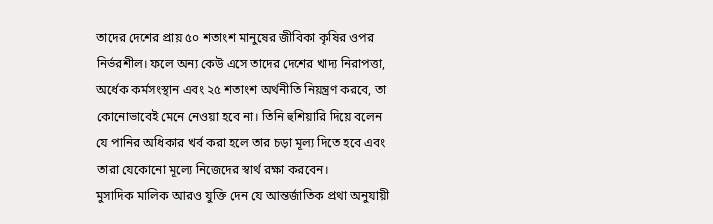তাদের দেশের প্রায় ৫০ শতাংশ মানুষের জীবিকা কৃষির ওপর নির্ভরশীল। ফলে অন্য কেউ এসে তাদের দেশের খাদ্য নিরাপত্তা, অর্ধেক কর্মসংস্থান এবং ২৫ শতাংশ অর্থনীতি নিয়ন্ত্রণ করবে, তা কোনোভাবেই মেনে নেওয়া হবে না। তিনি হুশিয়ারি দিয়ে বলেন যে পানির অধিকার খর্ব করা হলে তার চড়া মূল্য দিতে হবে এবং তারা যেকোনো মূল্যে নিজেদের স্বার্থ রক্ষা করবেন।
মুসাদিক মালিক আরও যুক্তি দেন যে আন্তর্জাতিক প্রথা অনুযায়ী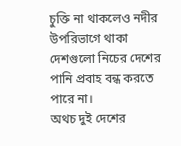চুক্তি না থাকলেও নদীর উপরিভাগে থাকা দেশগুলো নিচের দেশের পানি প্রবাহ বন্ধ করতে পারে না।
অথচ দুই দেশের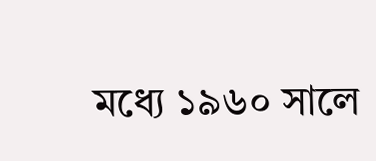মধ্যে ১৯৬০ সালে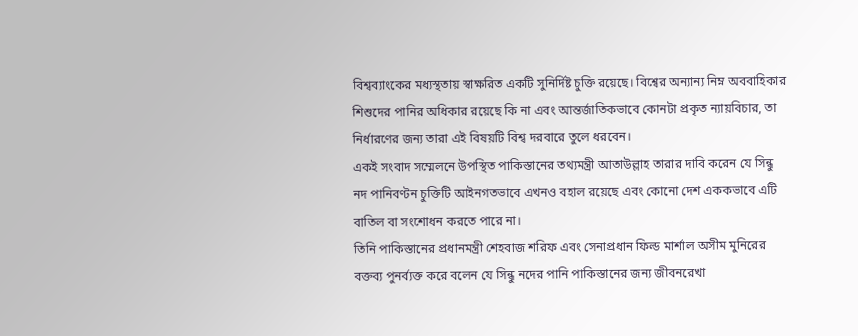বিশ্বব্যাংকের মধ্যস্থতায় স্বাক্ষরিত একটি সুনির্দিষ্ট চুক্তি রয়েছে। বিশ্বের অন্যান্য নিম্ন অববাহিকার শিশুদের পানির অধিকার রয়েছে কি না এবং আন্তর্জাতিকভাবে কোনটা প্রকৃত ন্যায়বিচার, তা নির্ধারণের জন্য তারা এই বিষয়টি বিশ্ব দরবারে তুলে ধরবেন।
একই সংবাদ সম্মেলনে উপস্থিত পাকিস্তানের তথ্যমন্ত্রী আতাউল্লাহ তারার দাবি করেন যে সিন্ধু নদ পানিবণ্টন চুক্তিটি আইনগতভাবে এখনও বহাল রয়েছে এবং কোনো দেশ এককভাবে এটি বাতিল বা সংশোধন করতে পারে না।
তিনি পাকিস্তানের প্রধানমন্ত্রী শেহবাজ শরিফ এবং সেনাপ্রধান ফিল্ড মার্শাল অসীম মুনিরের বক্তব্য পুনর্ব্যক্ত করে বলেন যে সিন্ধু নদের পানি পাকিস্তানের জন্য জীবনরেখা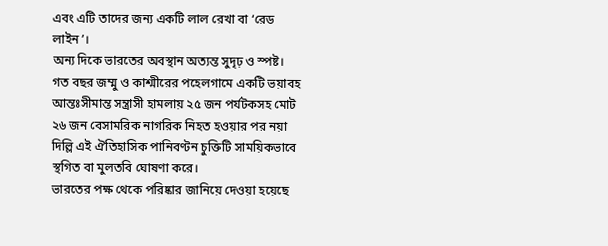এবং এটি তাদের জন্য একটি লাল রেখা বা ‘রেড লাইন’।
অন্য দিকে ভারতের অবস্থান অত্যন্ত সুদৃঢ় ও স্পষ্ট। গত বছর জম্মু ও কাশ্মীরের পহেলগামে একটি ভয়াবহ আন্তঃসীমান্ত সন্ত্রাসী হামলায় ২৫ জন পর্যটকসহ মোট ২৬ জন বেসামরিক নাগরিক নিহত হওয়ার পর নয়া দিল্লি এই ঐতিহাসিক পানিবণ্টন চুক্তিটি সাময়িকভাবে স্থগিত বা মুলতবি ঘোষণা করে।
ভারতের পক্ষ থেকে পরিষ্কার জানিয়ে দেওয়া হয়েছে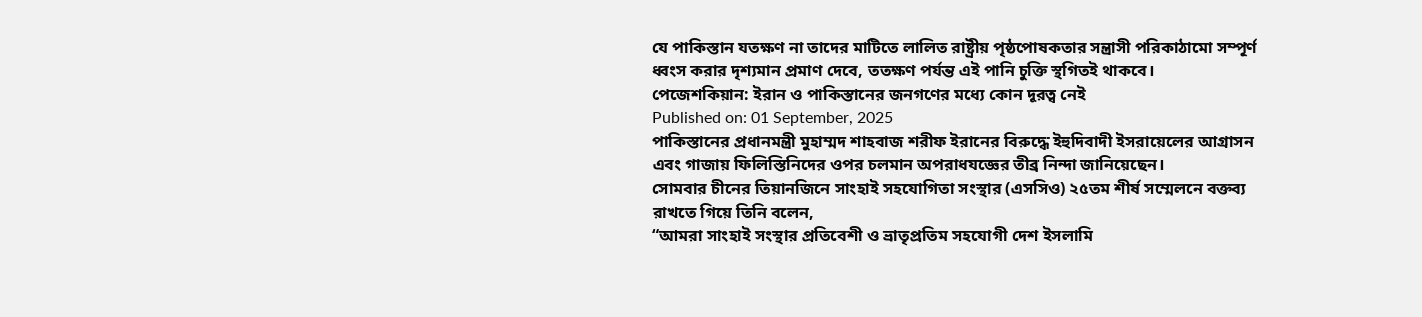যে পাকিস্তান যতক্ষণ না তাদের মাটিতে লালিত রাষ্ট্রীয় পৃষ্ঠপোষকতার সন্ত্রাসী পরিকাঠামো সম্পূর্ণ ধ্বংস করার দৃশ্যমান প্রমাণ দেবে, ততক্ষণ পর্যন্ত এই পানি চুক্তি স্থগিতই থাকবে।
পেজেশকিয়ান: ইরান ও পাকিস্তানের জনগণের মধ্যে কোন দূরত্ব নেই
Published on: 01 September, 2025
পাকিস্তানের প্রধানমন্ত্রী মুহাম্মদ শাহবাজ শরীফ ইরানের বিরুদ্ধে ইহুদিবাদী ইসরায়েলের আগ্রাসন এবং গাজায় ফিলিস্তিনিদের ওপর চলমান অপরাধযজ্ঞের তীব্র নিন্দা জানিয়েছেন।
সোমবার চীনের তিয়ানজিনে সাংহাই সহযোগিতা সংস্থার (এসসিও) ২৫তম শীর্ষ সম্মেলনে বক্তব্য রাখতে গিয়ে তিনি বলেন,
“আমরা সাংহাই সংস্থার প্রতিবেশী ও ভ্রাতৃপ্রতিম সহযোগী দেশ ইসলামি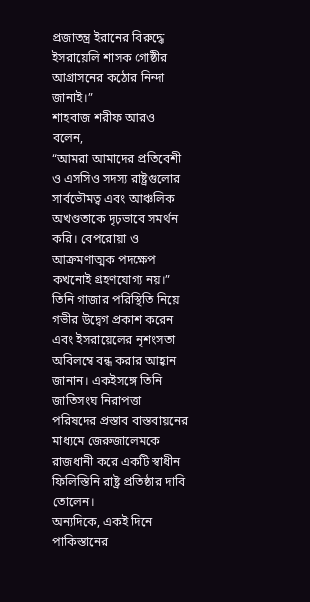প্রজাতন্ত্র ইরানের বিরুদ্ধে ইসরায়েলি শাসক গোষ্ঠীর আগ্রাসনের কঠোর নিন্দা জানাই।”
শাহবাজ শরীফ আরও বলেন,
“আমরা আমাদের প্রতিবেশী ও এসসিও সদস্য রাষ্ট্রগুলোর সার্বভৌমত্ব এবং আঞ্চলিক অখণ্ডতাকে দৃঢ়ভাবে সমর্থন করি। বেপরোয়া ও আক্রমণাত্মক পদক্ষেপ কখনোই গ্রহণযোগ্য নয়।”
তিনি গাজার পরিস্থিতি নিয়ে গভীর উদ্বেগ প্রকাশ করেন এবং ইসরায়েলের নৃশংসতা অবিলম্বে বন্ধ করার আহ্বান জানান। একইসঙ্গে তিনি জাতিসংঘ নিরাপত্তা পরিষদের প্রস্তাব বাস্তবায়নের মাধ্যমে জেরুজালেমকে রাজধানী করে একটি স্বাধীন ফিলিস্তিনি রাষ্ট্র প্রতিষ্ঠার দাবি তোলেন।
অন্যদিকে, একই দিনে পাকিস্তানের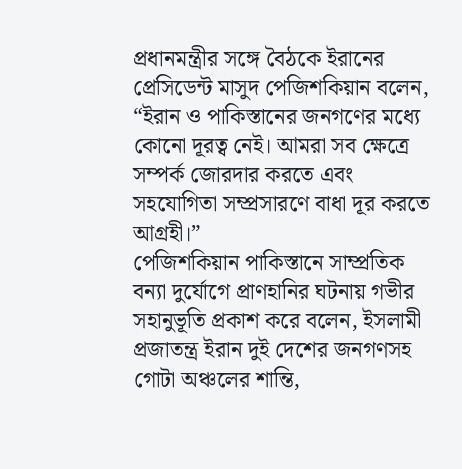প্রধানমন্ত্রীর সঙ্গে বৈঠকে ইরানের প্রেসিডেন্ট মাসুদ পেজিশকিয়ান বলেন,
“ইরান ও পাকিস্তানের জনগণের মধ্যে কোনো দূরত্ব নেই। আমরা সব ক্ষেত্রে সম্পর্ক জোরদার করতে এবং সহযোগিতা সম্প্রসারণে বাধা দূর করতে আগ্রহী।”
পেজিশকিয়ান পাকিস্তানে সাম্প্রতিক বন্যা দুর্যোগে প্রাণহানির ঘটনায় গভীর সহানুভূতি প্রকাশ করে বলেন, ইসলামী প্রজাতন্ত্র ইরান দুই দেশের জনগণসহ গোটা অঞ্চলের শান্তি,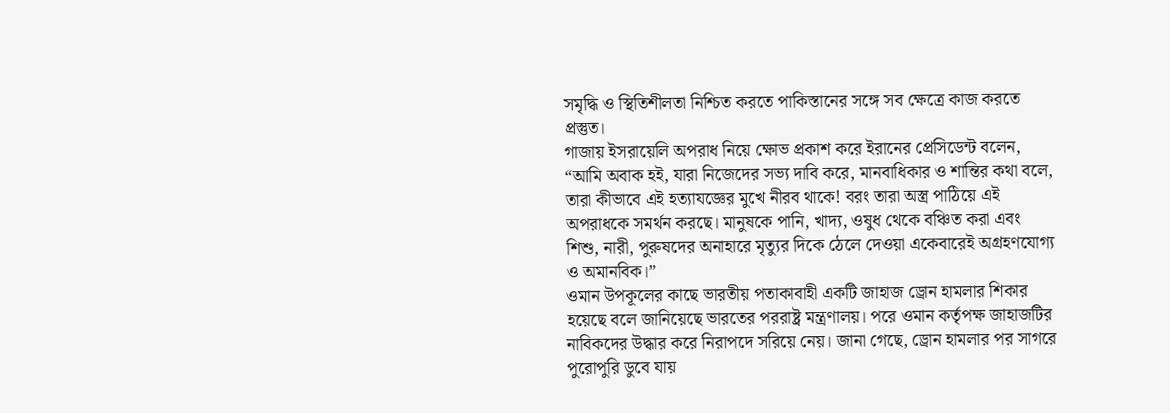সমৃদ্ধি ও স্থিতিশীলতা নিশ্চিত করতে পাকিস্তানের সঙ্গে সব ক্ষেত্রে কাজ করতে প্রস্তুত।
গাজায় ইসরায়েলি অপরাধ নিয়ে ক্ষোভ প্রকাশ করে ইরানের প্রেসিডেন্ট বলেন,
“আমি অবাক হই, যারা নিজেদের সভ্য দাবি করে, মানবাধিকার ও শান্তির কথা বলে, তারা কীভাবে এই হত্যাযজ্ঞের মুখে নীরব থাকে! বরং তারা অস্ত্র পাঠিয়ে এই অপরাধকে সমর্থন করছে। মানুষকে পানি, খাদ্য, ওষুধ থেকে বঞ্চিত করা এবং শিশু, নারী, পুরুষদের অনাহারে মৃত্যুর দিকে ঠেলে দেওয়া একেবারেই অগ্রহণযোগ্য ও অমানবিক।”
ওমান উপকূলের কাছে ভারতীয় পতাকাবাহী একটি জাহাজ ড্রোন হামলার শিকার হয়েছে বলে জানিয়েছে ভারতের পররাষ্ট্র মন্ত্রণালয়। পরে ওমান কর্তৃপক্ষ জাহাজটির নাবিকদের উদ্ধার করে নিরাপদে সরিয়ে নেয়। জানা গেছে, ড্রোন হামলার পর সাগরে পুরোপুরি ডুবে যায়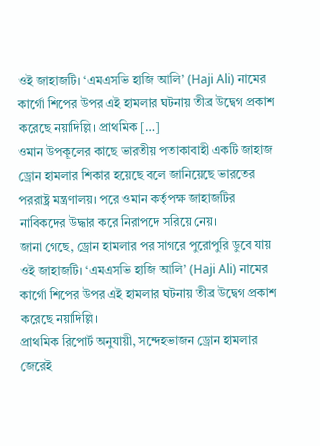ওই জাহাজটি। ‘এমএসভি হাজি আলি’ (Haji Ali) নামের কার্গো শিপের উপর এই হামলার ঘটনায় তীব্র উদ্বেগ প্রকাশ করেছে নয়াদিল্লি। প্রাথমিক […]
ওমান উপকূলের কাছে ভারতীয় পতাকাবাহী একটি জাহাজ ড্রোন হামলার শিকার হয়েছে বলে জানিয়েছে ভারতের পররাষ্ট্র মন্ত্রণালয়। পরে ওমান কর্তৃপক্ষ জাহাজটির নাবিকদের উদ্ধার করে নিরাপদে সরিয়ে নেয়।
জানা গেছে, ড্রোন হামলার পর সাগরে পুরোপুরি ডুবে যায় ওই জাহাজটি। ‘এমএসভি হাজি আলি’ (Haji Ali) নামের কার্গো শিপের উপর এই হামলার ঘটনায় তীব্র উদ্বেগ প্রকাশ করেছে নয়াদিল্লি।
প্রাথমিক রিপোর্ট অনুযায়ী, সন্দেহভাজন ড্রোন হামলার জেরেই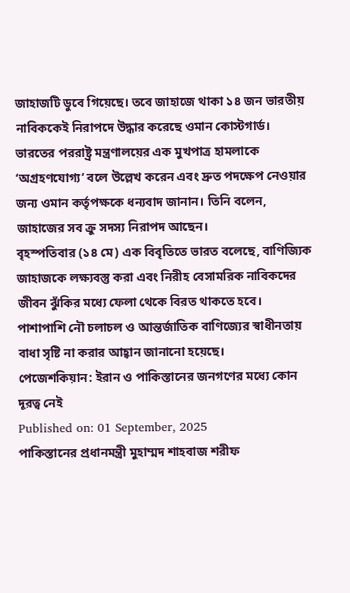জাহাজটি ডুবে গিয়েছে। তবে জাহাজে থাকা ১৪ জন ভারতীয় নাবিককেই নিরাপদে উদ্ধার করেছে ওমান কোস্টগার্ড।
ভারতের পররাষ্ট্র মন্ত্রণালয়ের এক মুখপাত্র হামলাকে ‘অগ্রহণযোগ্য’ বলে উল্লেখ করেন এবং দ্রুত পদক্ষেপ নেওয়ার জন্য ওমান কর্তৃপক্ষকে ধন্যবাদ জানান। তিনি বলেন, জাহাজের সব ক্রু সদস্য নিরাপদ আছেন।
বৃহস্পতিবার (১৪ মে) এক বিবৃতিতে ভারত বলেছে, বাণিজ্যিক জাহাজকে লক্ষ্যবস্তু করা এবং নিরীহ বেসামরিক নাবিকদের জীবন ঝুঁকির মধ্যে ফেলা থেকে বিরত থাকতে হবে।
পাশাপাশি নৌ চলাচল ও আন্তর্জাতিক বাণিজ্যের স্বাধীনতায় বাধা সৃষ্টি না করার আহ্বান জানানো হয়েছে।
পেজেশকিয়ান: ইরান ও পাকিস্তানের জনগণের মধ্যে কোন দূরত্ব নেই
Published on: 01 September, 2025
পাকিস্তানের প্রধানমন্ত্রী মুহাম্মদ শাহবাজ শরীফ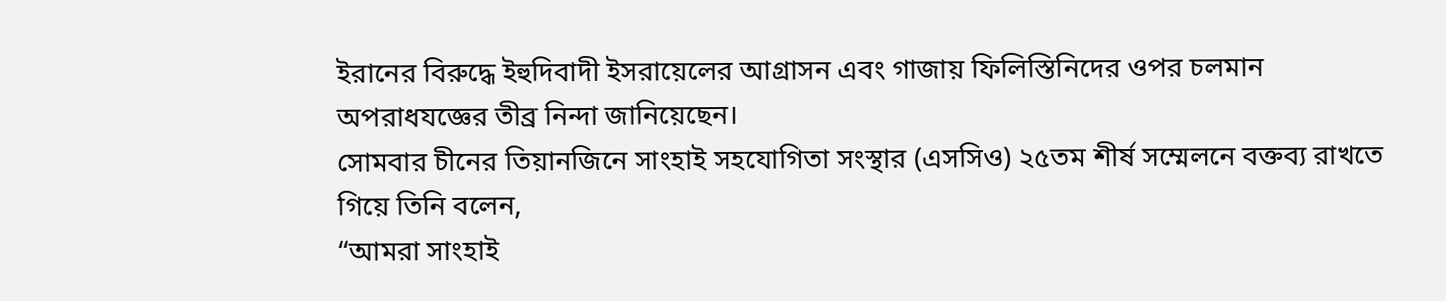ইরানের বিরুদ্ধে ইহুদিবাদী ইসরায়েলের আগ্রাসন এবং গাজায় ফিলিস্তিনিদের ওপর চলমান অপরাধযজ্ঞের তীব্র নিন্দা জানিয়েছেন।
সোমবার চীনের তিয়ানজিনে সাংহাই সহযোগিতা সংস্থার (এসসিও) ২৫তম শীর্ষ সম্মেলনে বক্তব্য রাখতে গিয়ে তিনি বলেন,
“আমরা সাংহাই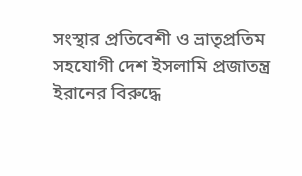সংস্থার প্রতিবেশী ও ভ্রাতৃপ্রতিম সহযোগী দেশ ইসলামি প্রজাতন্ত্র ইরানের বিরুদ্ধে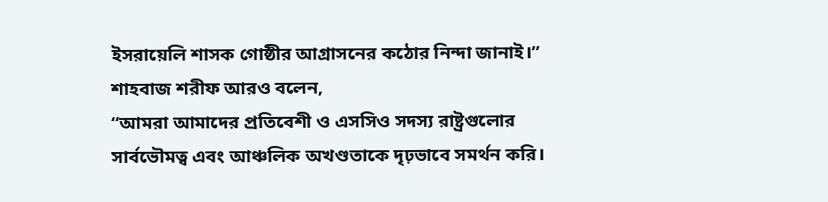ইসরায়েলি শাসক গোষ্ঠীর আগ্রাসনের কঠোর নিন্দা জানাই।”
শাহবাজ শরীফ আরও বলেন,
“আমরা আমাদের প্রতিবেশী ও এসসিও সদস্য রাষ্ট্রগুলোর সার্বভৌমত্ব এবং আঞ্চলিক অখণ্ডতাকে দৃঢ়ভাবে সমর্থন করি।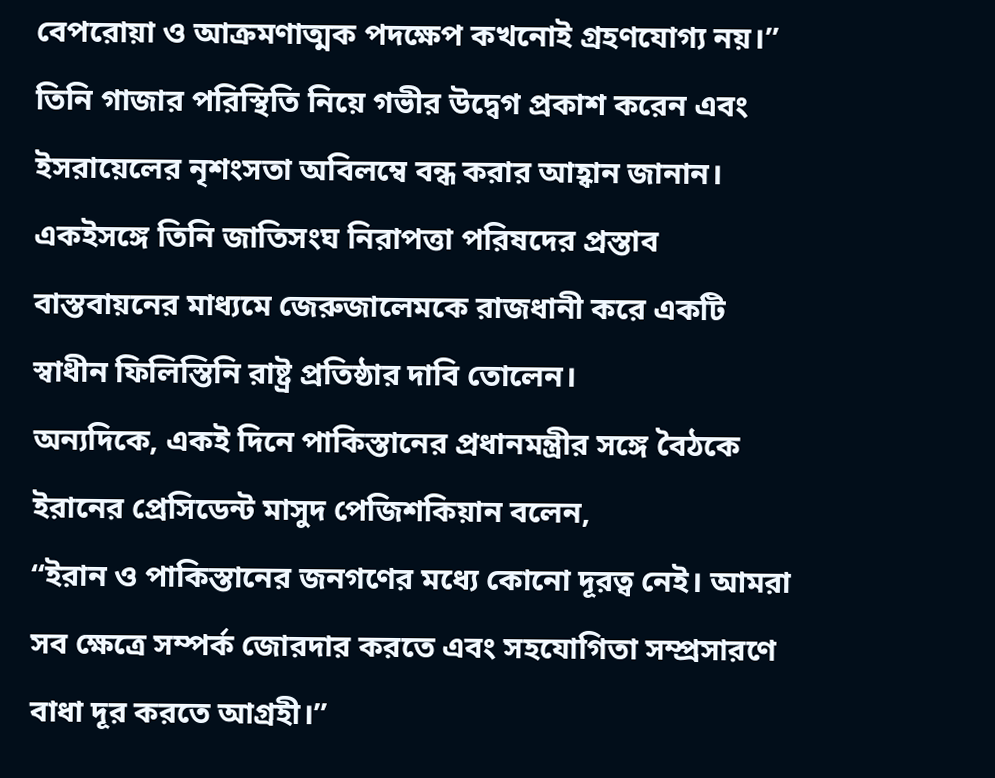বেপরোয়া ও আক্রমণাত্মক পদক্ষেপ কখনোই গ্রহণযোগ্য নয়।”
তিনি গাজার পরিস্থিতি নিয়ে গভীর উদ্বেগ প্রকাশ করেন এবং ইসরায়েলের নৃশংসতা অবিলম্বে বন্ধ করার আহ্বান জানান। একইসঙ্গে তিনি জাতিসংঘ নিরাপত্তা পরিষদের প্রস্তাব বাস্তবায়নের মাধ্যমে জেরুজালেমকে রাজধানী করে একটি স্বাধীন ফিলিস্তিনি রাষ্ট্র প্রতিষ্ঠার দাবি তোলেন।
অন্যদিকে, একই দিনে পাকিস্তানের প্রধানমন্ত্রীর সঙ্গে বৈঠকে ইরানের প্রেসিডেন্ট মাসুদ পেজিশকিয়ান বলেন,
“ইরান ও পাকিস্তানের জনগণের মধ্যে কোনো দূরত্ব নেই। আমরা সব ক্ষেত্রে সম্পর্ক জোরদার করতে এবং সহযোগিতা সম্প্রসারণে বাধা দূর করতে আগ্রহী।”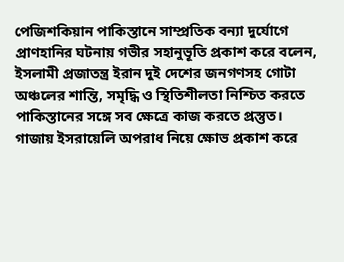পেজিশকিয়ান পাকিস্তানে সাম্প্রতিক বন্যা দুর্যোগে প্রাণহানির ঘটনায় গভীর সহানুভূতি প্রকাশ করে বলেন, ইসলামী প্রজাতন্ত্র ইরান দুই দেশের জনগণসহ গোটা অঞ্চলের শান্তি, সমৃদ্ধি ও স্থিতিশীলতা নিশ্চিত করতে পাকিস্তানের সঙ্গে সব ক্ষেত্রে কাজ করতে প্রস্তুত।
গাজায় ইসরায়েলি অপরাধ নিয়ে ক্ষোভ প্রকাশ করে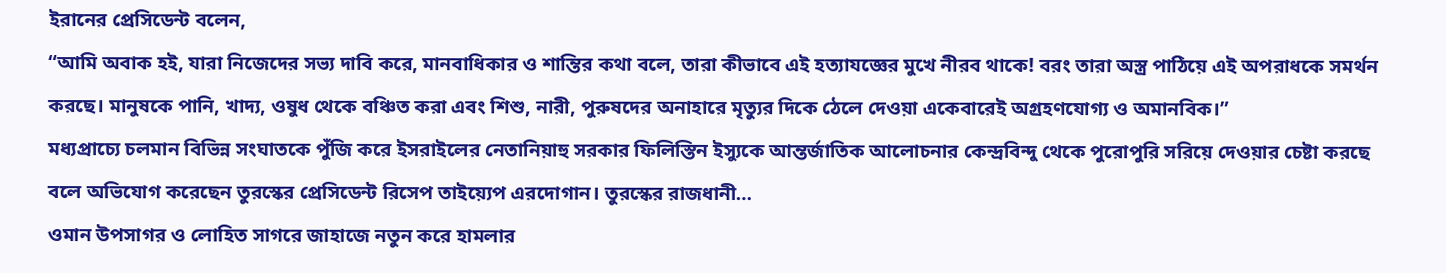ইরানের প্রেসিডেন্ট বলেন,
“আমি অবাক হই, যারা নিজেদের সভ্য দাবি করে, মানবাধিকার ও শান্তির কথা বলে, তারা কীভাবে এই হত্যাযজ্ঞের মুখে নীরব থাকে! বরং তারা অস্ত্র পাঠিয়ে এই অপরাধকে সমর্থন করছে। মানুষকে পানি, খাদ্য, ওষুধ থেকে বঞ্চিত করা এবং শিশু, নারী, পুরুষদের অনাহারে মৃত্যুর দিকে ঠেলে দেওয়া একেবারেই অগ্রহণযোগ্য ও অমানবিক।”
মধ্যপ্রাচ্যে চলমান বিভিন্ন সংঘাতকে পুঁজি করে ইসরাইলের নেতানিয়াহু সরকার ফিলিস্তিন ইস্যুকে আন্তর্জাতিক আলোচনার কেন্দ্রবিন্দু থেকে পুরোপুরি সরিয়ে দেওয়ার চেষ্টা করছে বলে অভিযোগ করেছেন তুরস্কের প্রেসিডেন্ট রিসেপ তাইয়্যেপ এরদোগান। তুরস্কের রাজধানী…
ওমান উপসাগর ও লোহিত সাগরে জাহাজে নতুন করে হামলার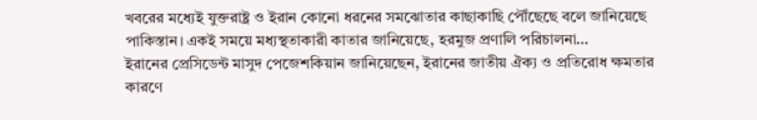খবরের মধ্যেই যুক্তরাষ্ট্র ও ইরান কোনো ধরনের সমঝোতার কাছাকাছি পৌঁছেছে বলে জানিয়েছে পাকিস্তান। একই সময়ে মধ্যস্থতাকারী কাতার জানিয়েছে, হরমুজ প্রণালি পরিচালনা…
ইরানের প্রেসিডেন্ট মাসুদ পেজেশকিয়ান জানিয়েছেন, ইরানের জাতীয় ঐক্য ও প্রতিরোধ ক্ষমতার কারণে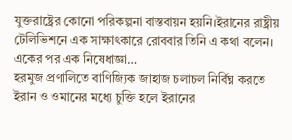যুক্তরাষ্ট্রের কোনো পরিকল্পনা বাস্তবায়ন হয়নি।ইরানের রাষ্ট্রীয় টেলিভিশনে এক সাক্ষাৎকারে রোববার তিনি এ কথা বলেন। একের পর এক নিষেধাজ্ঞা…
হরমুজ প্রণালিতে বাণিজ্যিক জাহাজ চলাচল নির্বিঘ্ন করতে ইরান ও ওমানের মধ্যে চুক্তি হলে ইরানের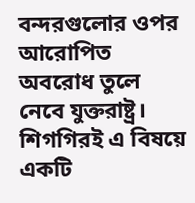বন্দরগুলোর ওপর আরোপিত অবরোধ তুলে নেবে যুক্তরাষ্ট্র। শিগগিরই এ বিষয়ে একটি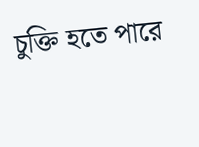চুক্তি হতে পারে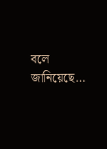বলে জানিয়েছে…